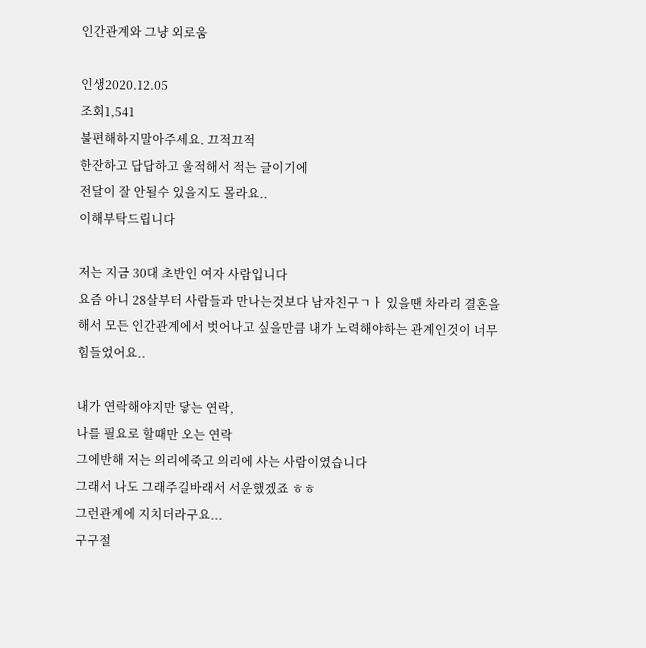인간관계와 그냥 외로움

인생2020.12.05
조회1,541
불편해하지말아주세요. 끄적끄적
한잔하고 답답하고 울적해서 적는 글이기에
전달이 잘 안될수 있을지도 몰라요..
이해부탁드립니다

저는 지금 30대 초반인 여자 사람입니다
요즘 아니 28살부터 사람들과 만나는것보다 남자친구ㄱㅏ 있을땐 차라리 결혼을 해서 모든 인간관계에서 벗어나고 싶을만큼 내가 노력해야하는 관계인것이 너무 힘들었어요..

내가 연락해야지만 닿는 연락,
나를 필요로 할때만 오는 연락
그에반해 저는 의리에죽고 의리에 사는 사람이였습니다
그래서 나도 그래주길바래서 서운했겠죠 ㅎㅎ
그런관계에 지치더라구요...
구구절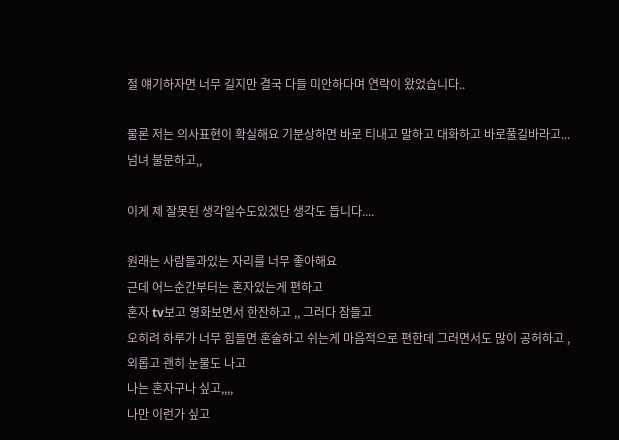절 얘기하자면 너무 길지만 결국 다들 미안하다며 연락이 왔었습니다..

물론 저는 의사표현이 확실해요 기분상하면 바로 티내고 말하고 대화하고 바로풀길바라고...넘녀 불문하고,,

이게 제 잘못된 생각일수도있겠단 생각도 듭니다....

원래는 사람들과있는 자리를 너무 좋아해요
근데 어느순간부터는 혼자있는게 편하고
혼자 tv보고 영화보면서 한잔하고 ,, 그러다 잠들고
오히려 하루가 너무 힘들면 혼술하고 쉬는게 마음적으로 편한데 그러면서도 많이 공허하고 , 외롭고 괜히 눈물도 나고
나는 혼자구나 싶고,,,,
나만 이런가 싶고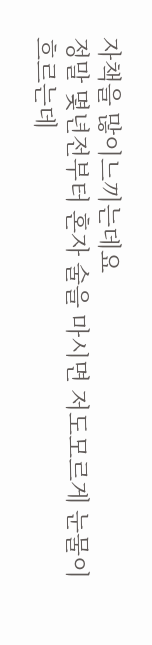자책을 많이느끼는데요
정말 몇년전부터 혼자 술을 마시면 저도모르게 눈물이 흐르는데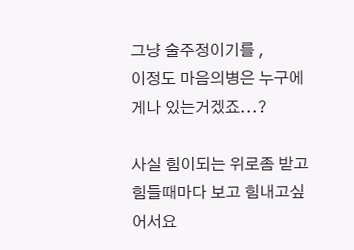그냥 술주정이기를 ,
이정도 마음의병은 누구에게나 있는거겠죠...?

사실 힘이되는 위로좀 받고 힘들때마다 보고 힘내고싶어서요